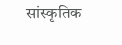सांस्कृतिक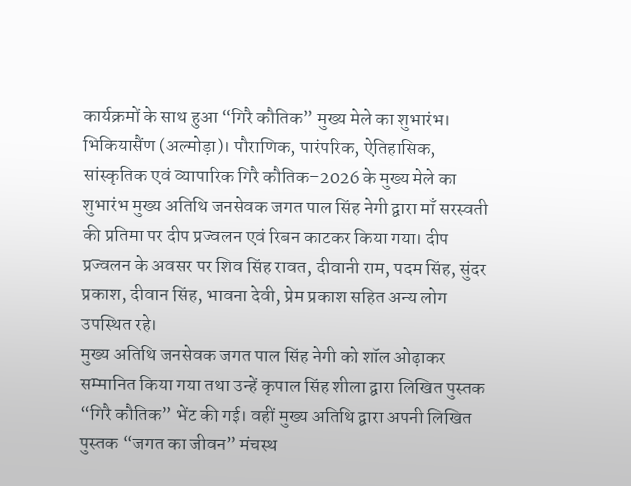कार्यक्रमों के साथ हुआ “गिरै कौतिक” मुख्य मेले का शुभारंभ।
भिकियासैंण (अल्मोड़ा)। पौराणिक, पारंपरिक, ऐतिहासिक, सांस्कृतिक एवं व्यापारिक गिरै कौतिक–2026 के मुख्य मेले का शुभारंभ मुख्य अतिथि जनसेवक जगत पाल सिंह नेगी द्वारा माँ सरस्वती की प्रतिमा पर दीप प्रज्वलन एवं रिबन काटकर किया गया। दीप प्रज्वलन के अवसर पर शिव सिंह रावत, दीवानी राम, पदम सिंह, सुंदर प्रकाश, दीवान सिंह, भावना देवी, प्रेम प्रकाश सहित अन्य लोग उपस्थित रहे।
मुख्य अतिथि जनसेवक जगत पाल सिंह नेगी को शॉल ओढ़ाकर सम्मानित किया गया तथा उन्हें कृपाल सिंह शीला द्वारा लिखित पुस्तक “गिरै कौतिक” भेंट की गई। वहीं मुख्य अतिथि द्वारा अपनी लिखित पुस्तक “जगत का जीवन” मंचस्थ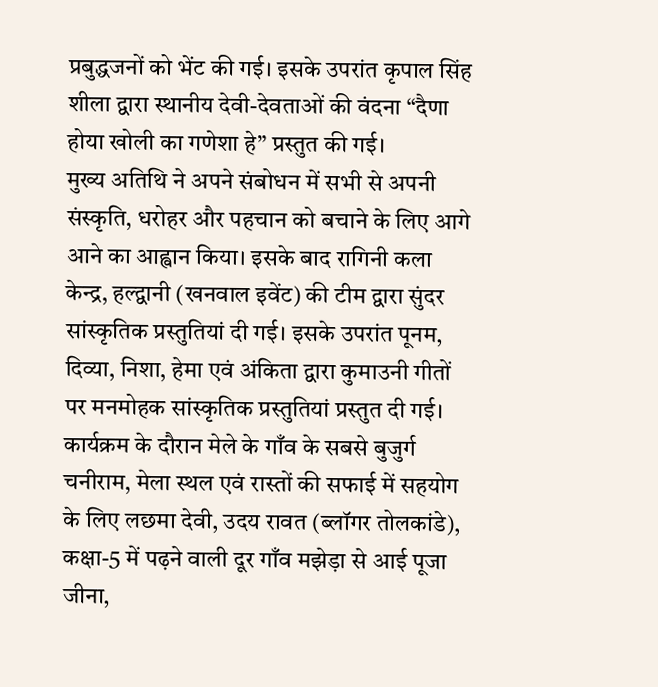प्रबुद्धजनों को भेंट की गई। इसके उपरांत कृपाल सिंह शीला द्वारा स्थानीय देवी-देवताओं की वंदना “दैणा होया खोली का गणेशा हे” प्रस्तुत की गई।
मुख्य अतिथि ने अपने संबोधन में सभी से अपनी संस्कृति, धरोहर और पहचान को बचाने के लिए आगे आने का आह्वान किया। इसके बाद रागिनी कला केन्द्र, हल्द्वानी (खनवाल इवेंट) की टीम द्वारा सुंदर सांस्कृतिक प्रस्तुतियां दी गई। इसके उपरांत पूनम, दिव्या, निशा, हेमा एवं अंकिता द्वारा कुमाउनी गीतों पर मनमोहक सांस्कृतिक प्रस्तुतियां प्रस्तुत दी गई।
कार्यक्रम के दौरान मेले के गाँव के सबसे बुजुर्ग चनीराम, मेला स्थल एवं रास्तों की सफाई में सहयोग के लिए लछमा देवी, उदय रावत (ब्लॉगर तोलकांडे), कक्षा-5 में पढ़ने वाली दूर गाँव मझेड़ा से आई पूजा जीना,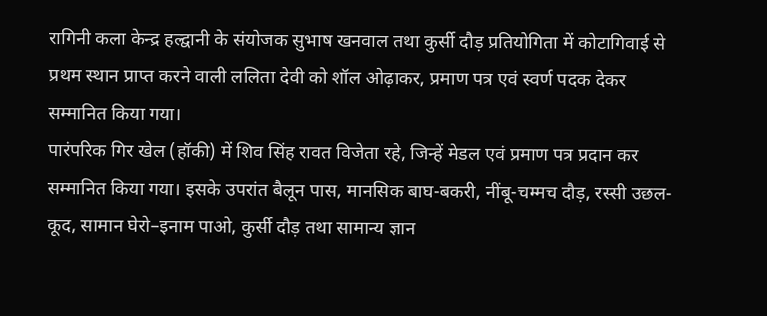रागिनी कला केन्द्र हल्द्वानी के संयोजक सुभाष खनवाल तथा कुर्सी दौड़ प्रतियोगिता में कोटागिवाई से प्रथम स्थान प्राप्त करने वाली ललिता देवी को शॉल ओढ़ाकर, प्रमाण पत्र एवं स्वर्ण पदक देकर सम्मानित किया गया।
पारंपरिक गिर खेल (हॉकी) में शिव सिंह रावत विजेता रहे, जिन्हें मेडल एवं प्रमाण पत्र प्रदान कर सम्मानित किया गया। इसके उपरांत बैलून पास, मानसिक बाघ-बकरी, नींबू-चम्मच दौड़, रस्सी उछल-कूद, सामान घेरो–इनाम पाओ, कुर्सी दौड़ तथा सामान्य ज्ञान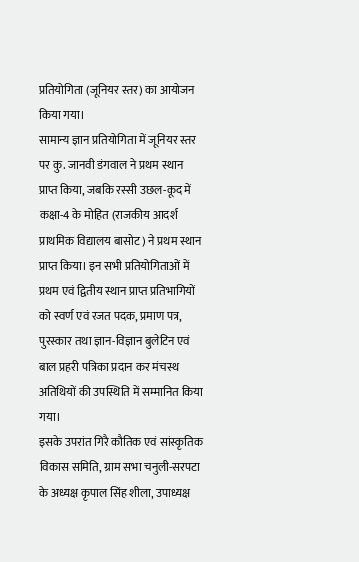प्रतियोगिता (जूनियर स्तर) का आयोजन किया गया।
सामान्य ज्ञान प्रतियोगिता में जूनियर स्तर पर कु. जानवी डंगवाल ने प्रथम स्थान प्राप्त किया, जबकि रस्सी उछल-कूद में कक्षा-4 के मोहित (राजकीय आदर्श प्राथमिक विद्यालय बासोट) ने प्रथम स्थान प्राप्त किया। इन सभी प्रतियोगिताओं में प्रथम एवं द्वितीय स्थान प्राप्त प्रतिभागियों को स्वर्ण एवं रजत पदक, प्रमाण पत्र, पुरस्कार तथा ज्ञान-विज्ञान बुलेटिन एवं बाल प्रहरी पत्रिका प्रदान कर मंचस्थ अतिथियों की उपस्थिति में सम्मानित किया गया।
इसके उपरांत गिरै कौतिक एवं सांस्कृतिक विकास समिति, ग्राम सभा चनुली-सरपटा के अध्यक्ष कृपाल सिंह शीला, उपाध्यक्ष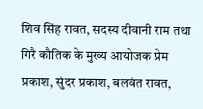शिव सिंह रावत, सदस्य दीवानी राम तथा गिरै कौतिक के मुख्य आयोजक प्रेम प्रकाश, सुंदर प्रकाश, बलवंत रावत,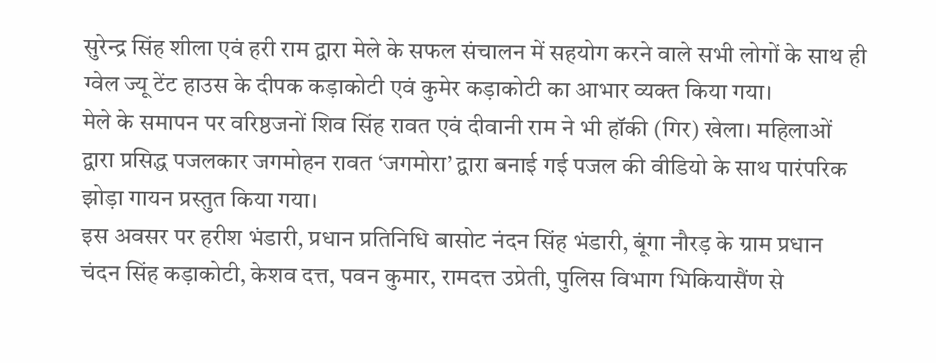सुरेन्द्र सिंह शीला एवं हरी राम द्वारा मेले के सफल संचालन में सहयोग करने वाले सभी लोगों के साथ ही ग्वेल ज्यू टेंट हाउस के दीपक कड़ाकोटी एवं कुमेर कड़ाकोटी का आभार व्यक्त किया गया।
मेले के समापन पर वरिष्ठजनों शिव सिंह रावत एवं दीवानी राम ने भी हॉकी (गिर) खेला। महिलाओं द्वारा प्रसिद्ध पजलकार जगमोहन रावत ‘जगमोरा’ द्वारा बनाई गई पजल की वीडियो के साथ पारंपरिक झोड़ा गायन प्रस्तुत किया गया।
इस अवसर पर हरीश भंडारी, प्रधान प्रतिनिधि बासोट नंदन सिंह भंडारी, बूंगा नौरड़ के ग्राम प्रधान चंदन सिंह कड़ाकोटी, केशव दत्त, पवन कुमार, रामदत्त उप्रेती, पुलिस विभाग भिकियासैंण से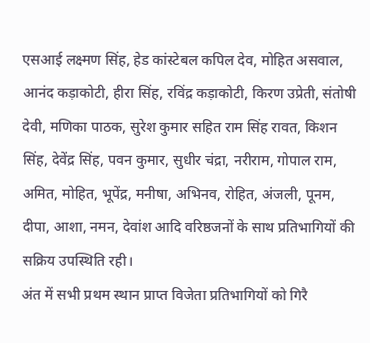एसआई लक्ष्मण सिंह, हेड कांस्टेबल कपिल देव, मोहित असवाल, आनंद कड़ाकोटी, हीरा सिंह, रविंद्र कड़ाकोटी, किरण उप्रेती, संतोषी देवी, मणिका पाठक, सुरेश कुमार सहित राम सिंह रावत, किशन सिंह, देवेंद्र सिंह, पवन कुमार, सुधीर चंद्रा, नरीराम, गोपाल राम, अमित, मोहित, भूपेंद्र, मनीषा, अभिनव, रोहित, अंजली, पूनम, दीपा, आशा, नमन, देवांश आदि वरिष्ठजनों के साथ प्रतिभागियों की सक्रिय उपस्थिति रही।
अंत में सभी प्रथम स्थान प्राप्त विजेता प्रतिभागियों को गिरै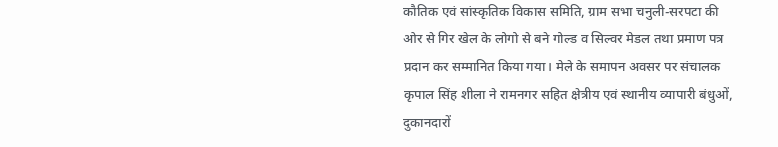कौतिक एवं सांस्कृतिक विकास समिति, ग्राम सभा चनुली-सरपटा की ओर से गिर खेल के लोगो से बने गोल्ड व सिल्वर मेडल तथा प्रमाण पत्र प्रदान कर सम्मानित किया गया। मेले के समापन अवसर पर संचालक कृपाल सिंह शीला ने रामनगर सहित क्षेत्रीय एवं स्थानीय व्यापारी बंधुओं, दुकानदारों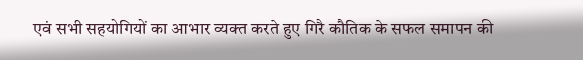एवं सभी सहयोगियों का आभार व्यक्त करते हुए गिरै कौतिक के सफल समापन की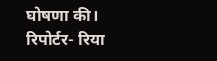घोषणा की।
रिपोर्टर- रिया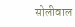सोलीवाल